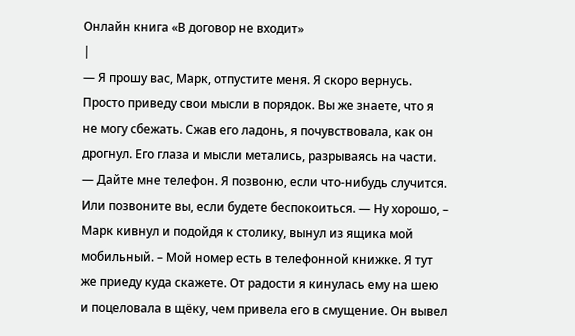Онлайн книга «В договор не входит»
|
— Я прошу вас, Марк, отпустите меня. Я скоро вернусь. Просто приведу свои мысли в порядок. Вы же знаете, что я не могу сбежать. Сжав его ладонь, я почувствовала, как он дрогнул. Его глаза и мысли метались, разрываясь на части. — Дайте мне телефон. Я позвоню, если что-нибудь случится. Или позвоните вы, если будете беспокоиться. — Ну хорошо, – Марк кивнул и подойдя к столику, вынул из ящика мой мобильный. – Мой номер есть в телефонной книжке. Я тут же приеду куда скажете. От радости я кинулась ему на шею и поцеловала в щёку, чем привела его в смущение. Он вывел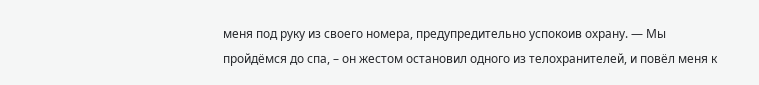меня под руку из своего номера, предупредительно успокоив охрану. — Мы пройдёмся до спа, – он жестом остановил одного из телохранителей, и повёл меня к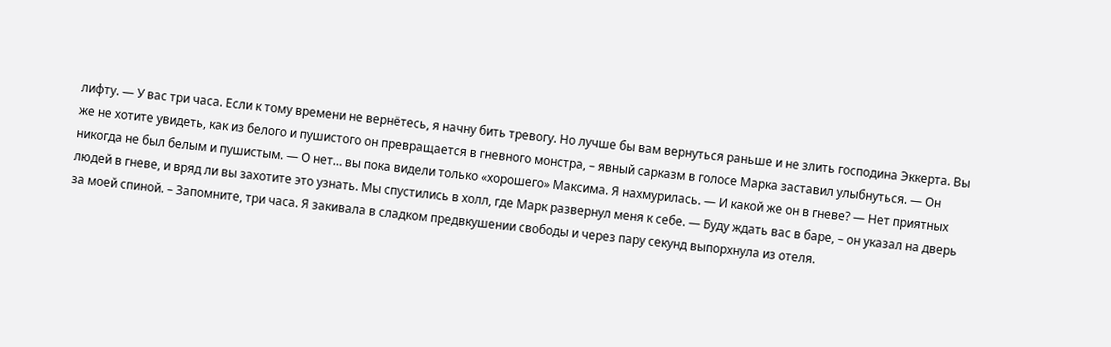лифту. — У вас три часа. Если к тому времени не вернётесь, я начну бить тревогу. Но лучше бы вам вернуться раньше и не злить господина Эккерта. Вы же не хотите увидеть, как из белого и пушистого он превращается в гневного монстра, – явный сарказм в голосе Марка заставил улыбнуться. — Он никогда не был белым и пушистым. — О нет… вы пока видели только «хорошего» Максима. Я нахмурилась. — И какой же он в гневе? — Нет приятных людей в гневе, и вряд ли вы захотите это узнать. Мы спустились в холл, где Марк развернул меня к себе. — Буду ждать вас в баре, – он указал на дверь за моей спиной. – Запомните, три часа. Я закивала в сладком предвкушении свободы и через пару секунд выпорхнула из отеля.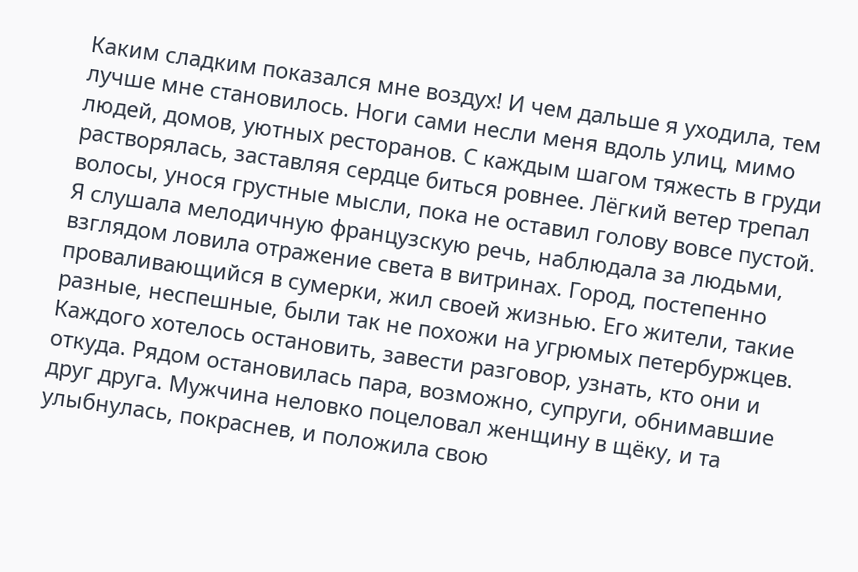Каким сладким показался мне воздух! И чем дальше я уходила, тем лучше мне становилось. Ноги сами несли меня вдоль улиц, мимо людей, домов, уютных ресторанов. С каждым шагом тяжесть в груди растворялась, заставляя сердце биться ровнее. Лёгкий ветер трепал волосы, унося грустные мысли, пока не оставил голову вовсе пустой. Я слушала мелодичную французскую речь, наблюдала за людьми, взглядом ловила отражение света в витринах. Город, постепенно проваливающийся в сумерки, жил своей жизнью. Его жители, такие разные, неспешные, были так не похожи на угрюмых петербуржцев. Каждого хотелось остановить, завести разговор, узнать, кто они и откуда. Рядом остановилась пара, возможно, супруги, обнимавшие друг друга. Мужчина неловко поцеловал женщину в щёку, и та улыбнулась, покраснев, и положила свою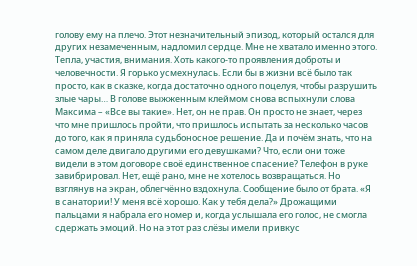голову ему на плечо. Этот незначительный эпизод, который остался для других незамеченным, надломил сердце. Мне не хватало именно этого. Тепла, участия, внимания. Хоть какого-то проявления доброты и человечности. Я горько усмехнулась. Если бы в жизни всё было так просто, как в сказке, когда достаточно одного поцелуя, чтобы разрушить злые чары… В голове выжженным клеймом снова вспыхнули слова Максима – «Все вы такие». Нет, он не прав. Он просто не знает, через что мне пришлось пройти, что пришлось испытать за несколько часов до того, как я приняла судьбоносное решение. Да и почём знать, что на самом деле двигало другими его девушками? Что, если они тоже видели в этом договоре своё единственное спасение? Телефон в руке завибрировал. Нет, ещё рано, мне не хотелось возвращаться. Но взглянув на экран, облегчённо вздохнула. Сообщение было от брата. «Я в санатории! У меня всё хорошо. Как у тебя дела?» Дрожащими пальцами я набрала его номер и, когда услышала его голос, не смогла сдержать эмоций. Но на этот раз слёзы имели привкус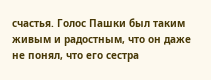счастья. Голос Пашки был таким живым и радостным, что он даже не понял, что его сестра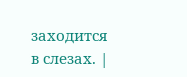заходится в слезах. |